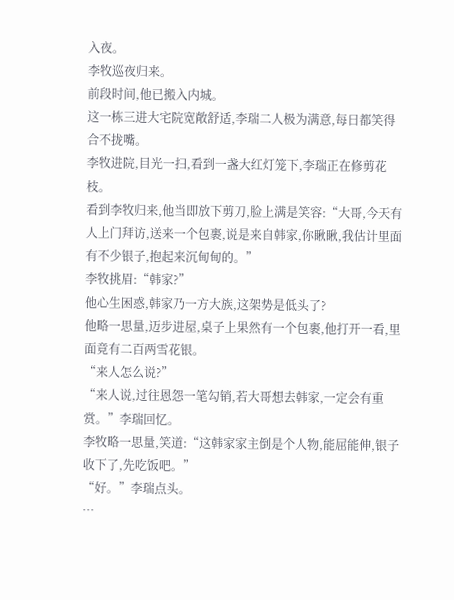入夜。
李牧巡夜归来。
前段时间,他已搬入内城。
这一栋三进大宅院宽敞舒适,李瑞二人极为满意,每日都笑得合不拢嘴。
李牧进院,目光一扫,看到一盏大红灯笼下,李瑞正在修剪花枝。
看到李牧归来,他当即放下剪刀,脸上满是笑容:“大哥,今天有人上门拜访,送来一个包裹,说是来自韩家,你瞅瞅,我估计里面有不少银子,抱起来沉甸甸的。”
李牧挑眉:“韩家?”
他心生困惑,韩家乃一方大族,这架势是低头了?
他略一思量,迈步进屋,桌子上果然有一个包裹,他打开一看,里面竟有二百两雪花银。
“来人怎么说?”
“来人说,过往恩怨一笔勾销,若大哥想去韩家,一定会有重赏。”李瑞回忆。
李牧略一思量,笑道:“这韩家家主倒是个人物,能屈能伸,银子收下了,先吃饭吧。”
“好。”李瑞点头。
…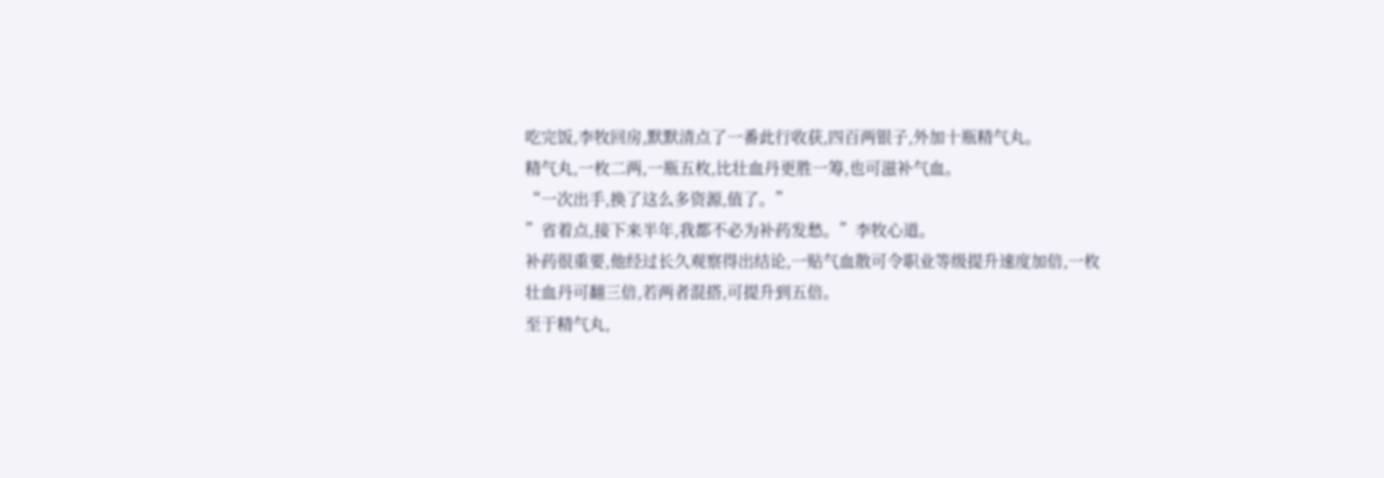吃完饭,李牧回房,默默清点了一番此行收获,四百两银子,外加十瓶精气丸。
精气丸,一枚二两,一瓶五枚,比壮血丹更胜一筹,也可滋补气血。
“一次出手,换了这么多资源,值了。”
”省着点,接下来半年,我都不必为补药发愁。”李牧心道。
补药很重要,他经过长久观察得出结论,一贴气血散可令职业等级提升速度加倍,一枚壮血丹可翻三倍,若两者混搭,可提升到五倍。
至于精气丸,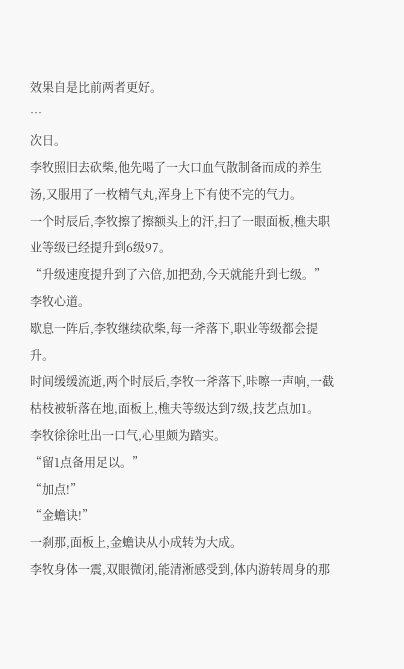效果自是比前两者更好。
…
次日。
李牧照旧去砍柴,他先喝了一大口血气散制备而成的养生汤,又服用了一枚精气丸,浑身上下有使不完的气力。
一个时辰后,李牧擦了擦额头上的汗,扫了一眼面板,樵夫职业等级已经提升到6级97。
“升级速度提升到了六倍,加把劲,今天就能升到七级。”李牧心道。
歇息一阵后,李牧继续砍柴,每一斧落下,职业等级都会提升。
时间缓缓流逝,两个时辰后,李牧一斧落下,咔嚓一声响,一截枯枝被斩落在地,面板上,樵夫等级达到7级,技艺点加1。
李牧徐徐吐出一口气,心里颇为踏实。
“留1点备用足以。”
“加点!”
“金蟾诀!”
一刹那,面板上,金蟾诀从小成转为大成。
李牧身体一震,双眼微闭,能清淅感受到,体内游转周身的那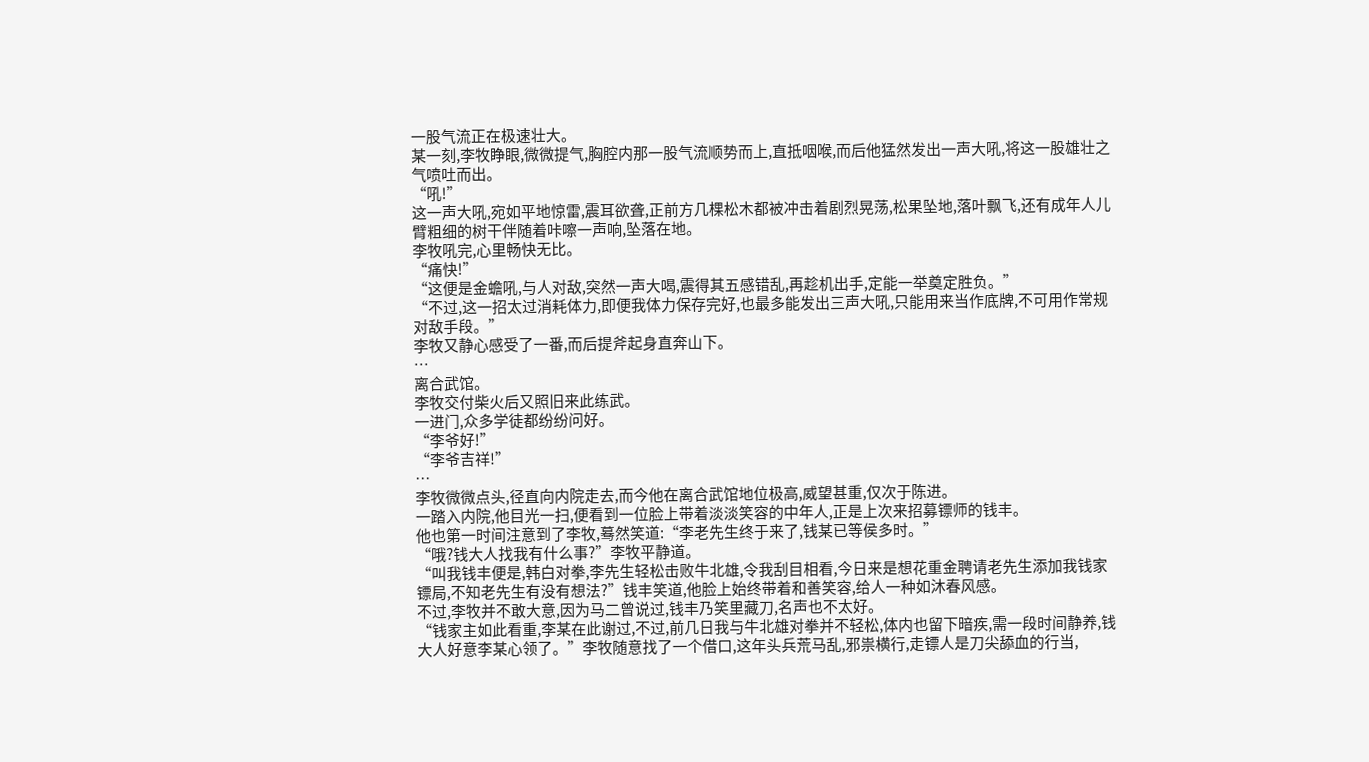一股气流正在极速壮大。
某一刻,李牧睁眼,微微提气,胸腔内那一股气流顺势而上,直抵咽喉,而后他猛然发出一声大吼,将这一股雄壮之气喷吐而出。
“吼!”
这一声大吼,宛如平地惊雷,震耳欲聋,正前方几棵松木都被冲击着剧烈晃荡,松果坠地,落叶飘飞,还有成年人儿臂粗细的树干伴随着咔嚓一声响,坠落在地。
李牧吼完,心里畅快无比。
“痛快!”
“这便是金蟾吼,与人对敌,突然一声大喝,震得其五感错乱,再趁机出手,定能一举奠定胜负。”
“不过,这一招太过消耗体力,即便我体力保存完好,也最多能发出三声大吼,只能用来当作底牌,不可用作常规对敌手段。”
李牧又静心感受了一番,而后提斧起身直奔山下。
…
离合武馆。
李牧交付柴火后又照旧来此练武。
一进门,众多学徒都纷纷问好。
“李爷好!”
“李爷吉祥!”
…
李牧微微点头,径直向内院走去,而今他在离合武馆地位极高,威望甚重,仅次于陈进。
一踏入内院,他目光一扫,便看到一位脸上带着淡淡笑容的中年人,正是上次来招募镖师的钱丰。
他也第一时间注意到了李牧,蓦然笑道:“李老先生终于来了,钱某已等侯多时。”
“哦?钱大人找我有什么事?”李牧平静道。
“叫我钱丰便是,韩白对拳,李先生轻松击败牛北雄,令我刮目相看,今日来是想花重金聘请老先生添加我钱家镖局,不知老先生有没有想法?”钱丰笑道,他脸上始终带着和善笑容,给人一种如沐春风感。
不过,李牧并不敢大意,因为马二曾说过,钱丰乃笑里藏刀,名声也不太好。
“钱家主如此看重,李某在此谢过,不过,前几日我与牛北雄对拳并不轻松,体内也留下暗疾,需一段时间静养,钱大人好意李某心领了。”李牧随意找了一个借口,这年头兵荒马乱,邪祟横行,走镖人是刀尖舔血的行当,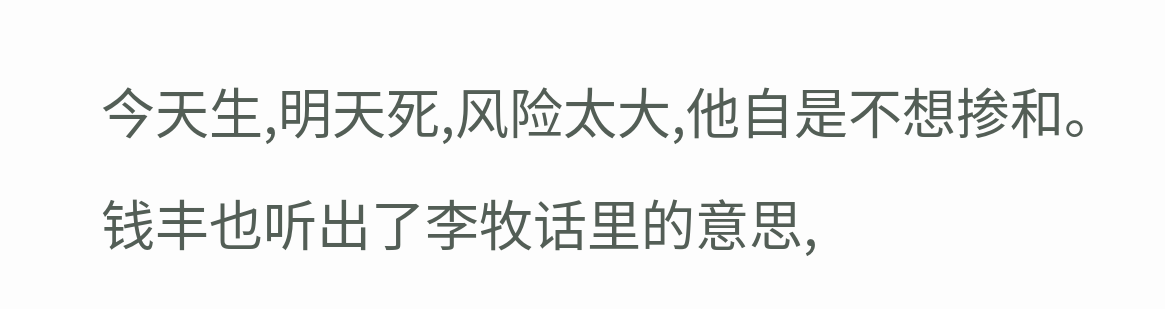今天生,明天死,风险太大,他自是不想掺和。
钱丰也听出了李牧话里的意思,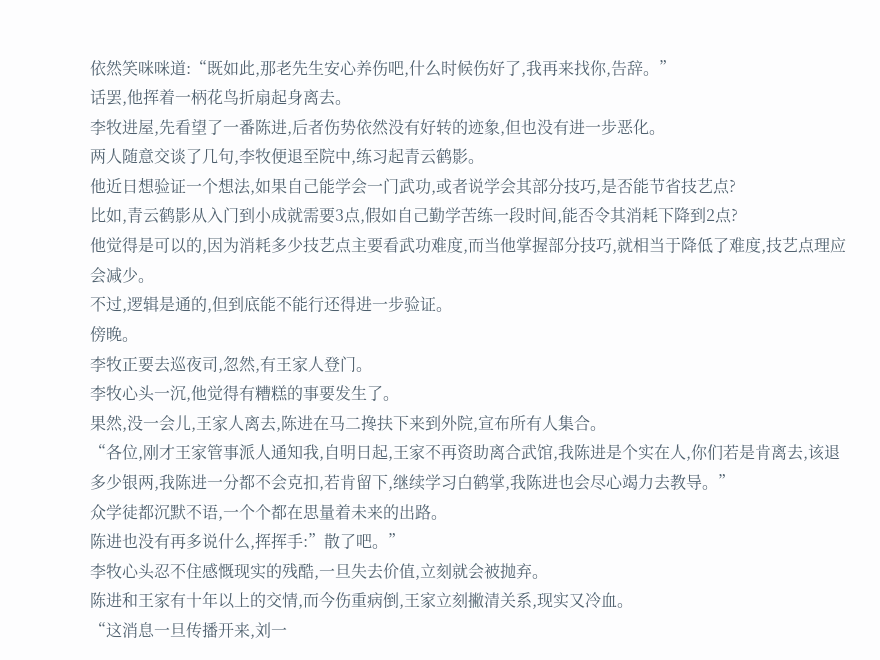依然笑咪咪道:“既如此,那老先生安心养伤吧,什么时候伤好了,我再来找你,告辞。”
话罢,他挥着一柄花鸟折扇起身离去。
李牧进屋,先看望了一番陈进,后者伤势依然没有好转的迹象,但也没有进一步恶化。
两人随意交谈了几句,李牧便退至院中,练习起青云鹤影。
他近日想验证一个想法,如果自己能学会一门武功,或者说学会其部分技巧,是否能节省技艺点?
比如,青云鹤影从入门到小成就需要3点,假如自己勤学苦练一段时间,能否令其消耗下降到2点?
他觉得是可以的,因为消耗多少技艺点主要看武功难度,而当他掌握部分技巧,就相当于降低了难度,技艺点理应会减少。
不过,逻辑是通的,但到底能不能行还得进一步验证。
傍晚。
李牧正要去巡夜司,忽然,有王家人登门。
李牧心头一沉,他觉得有糟糕的事要发生了。
果然,没一会儿,王家人离去,陈进在马二搀扶下来到外院,宣布所有人集合。
“各位,刚才王家管事派人通知我,自明日起,王家不再资助离合武馆,我陈进是个实在人,你们若是肯离去,该退多少银两,我陈进一分都不会克扣,若肯留下,继续学习白鹤掌,我陈进也会尽心竭力去教导。”
众学徒都沉默不语,一个个都在思量着未来的出路。
陈进也没有再多说什么,挥挥手:”散了吧。”
李牧心头忍不住感慨现实的残酷,一旦失去价值,立刻就会被抛弃。
陈进和王家有十年以上的交情,而今伤重病倒,王家立刻撇清关系,现实又冷血。
“这消息一旦传播开来,刘一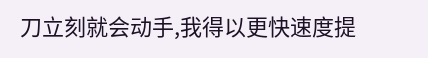刀立刻就会动手,我得以更快速度提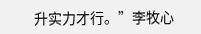升实力才行。”李牧心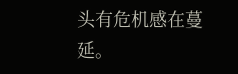头有危机感在蔓延。